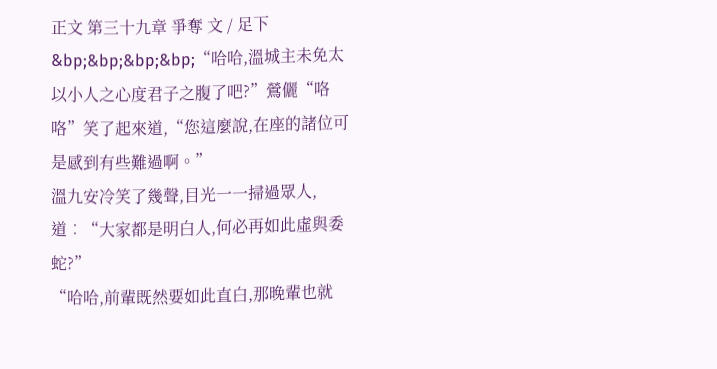正文 第三十九章 爭奪 文 / 足下
&bp;&bp;&bp;&bp;“哈哈,溫城主未免太以小人之心度君子之腹了吧?”鶯儷“咯咯”笑了起來道,“您這麼說,在座的諸位可是感到有些難過啊。”
溫九安冷笑了幾聲,目光一一掃過眾人,道︰“大家都是明白人,何必再如此虛與委蛇?”
“哈哈,前輩既然要如此直白,那晚輩也就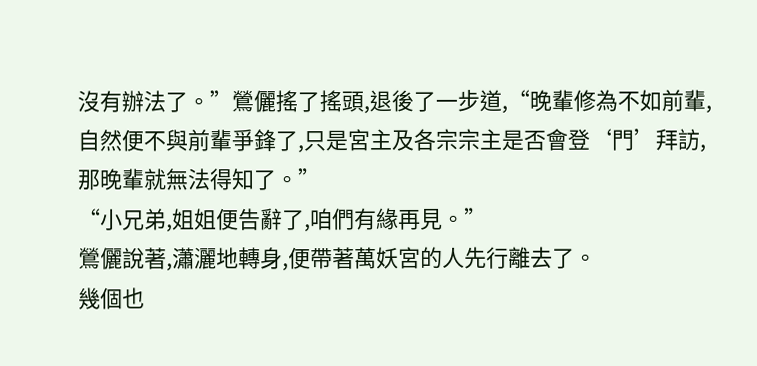沒有辦法了。”鶯儷搖了搖頭,退後了一步道,“晚輩修為不如前輩,自然便不與前輩爭鋒了,只是宮主及各宗宗主是否會登‘門’拜訪,那晚輩就無法得知了。”
“小兄弟,姐姐便告辭了,咱們有緣再見。”
鶯儷說著,瀟灑地轉身,便帶著萬妖宮的人先行離去了。
幾個也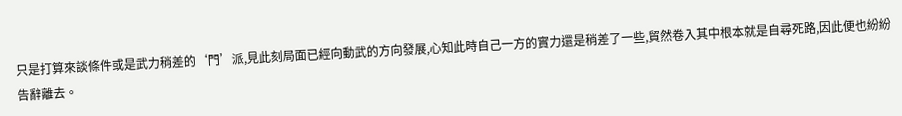只是打算來談條件或是武力稍差的‘門’派,見此刻局面已經向動武的方向發展,心知此時自己一方的實力還是稍差了一些,貿然卷入其中根本就是自尋死路,因此便也紛紛告辭離去。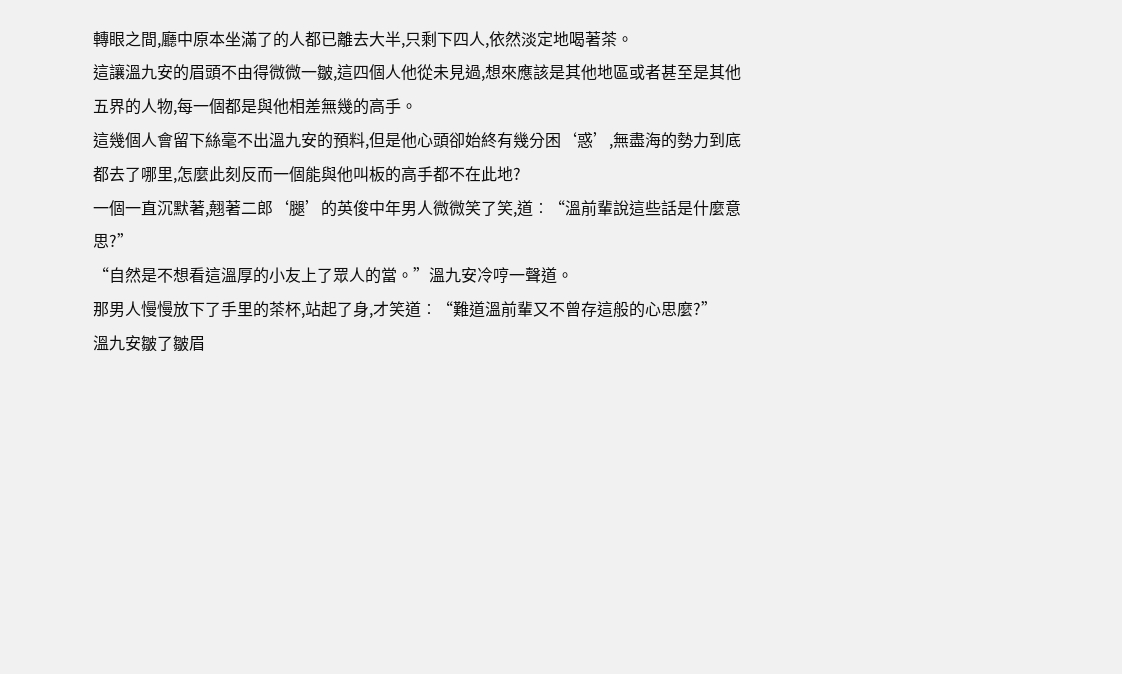轉眼之間,廳中原本坐滿了的人都已離去大半,只剩下四人,依然淡定地喝著茶。
這讓溫九安的眉頭不由得微微一皺,這四個人他從未見過,想來應該是其他地區或者甚至是其他五界的人物,每一個都是與他相差無幾的高手。
這幾個人會留下絲毫不出溫九安的預料,但是他心頭卻始終有幾分困‘惑’,無盡海的勢力到底都去了哪里,怎麼此刻反而一個能與他叫板的高手都不在此地?
一個一直沉默著,翹著二郎‘腿’的英俊中年男人微微笑了笑,道︰“溫前輩說這些話是什麼意思?”
“自然是不想看這溫厚的小友上了眾人的當。”溫九安冷哼一聲道。
那男人慢慢放下了手里的茶杯,站起了身,才笑道︰“難道溫前輩又不曾存這般的心思麼?”
溫九安皺了皺眉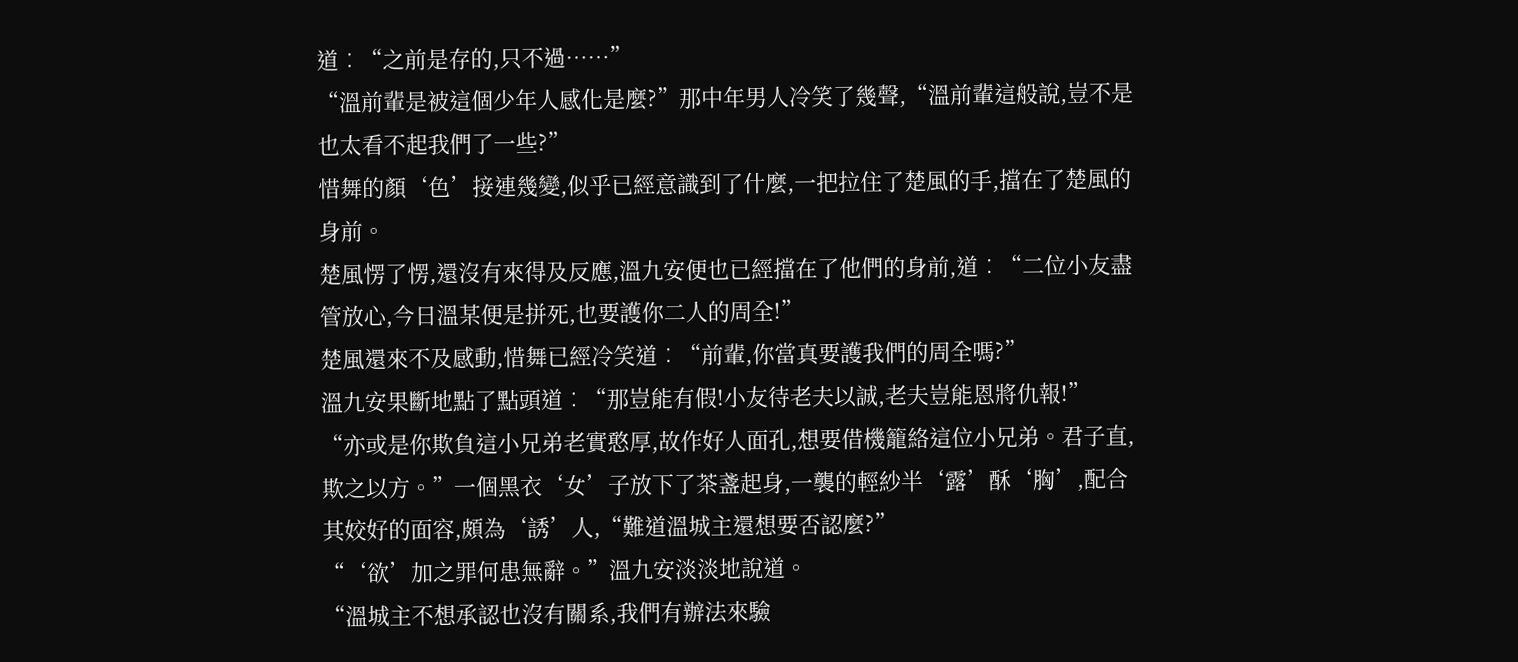道︰“之前是存的,只不過……”
“溫前輩是被這個少年人感化是麼?”那中年男人冷笑了幾聲,“溫前輩這般說,豈不是也太看不起我們了一些?”
惜舞的顏‘色’接連幾變,似乎已經意識到了什麼,一把拉住了楚風的手,擋在了楚風的身前。
楚風愣了愣,還沒有來得及反應,溫九安便也已經擋在了他們的身前,道︰“二位小友盡管放心,今日溫某便是拼死,也要護你二人的周全!”
楚風還來不及感動,惜舞已經冷笑道︰“前輩,你當真要護我們的周全嗎?”
溫九安果斷地點了點頭道︰“那豈能有假!小友待老夫以誠,老夫豈能恩將仇報!”
“亦或是你欺負這小兄弟老實憨厚,故作好人面孔,想要借機籠絡這位小兄弟。君子直,欺之以方。”一個黑衣‘女’子放下了茶盞起身,一襲的輕紗半‘露’酥‘胸’,配合其姣好的面容,頗為‘誘’人,“難道溫城主還想要否認麼?”
“‘欲’加之罪何患無辭。”溫九安淡淡地說道。
“溫城主不想承認也沒有關系,我們有辦法來驗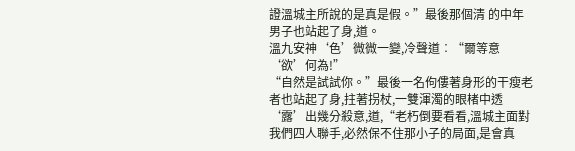證溫城主所說的是真是假。”最後那個清 的中年男子也站起了身,道。
溫九安神‘色’微微一變,冷聲道︰“爾等意‘欲’何為!”
“自然是試試你。”最後一名佝僂著身形的干瘦老者也站起了身,拄著拐杖,一雙渾濁的眼楮中透‘露’出幾分殺意,道,“老朽倒要看看,溫城主面對我們四人聯手,必然保不住那小子的局面,是會真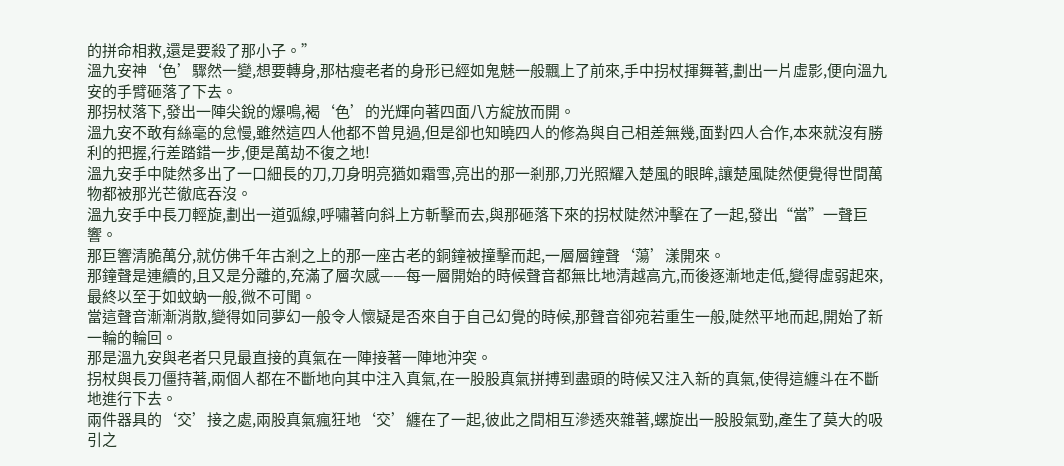的拼命相救,還是要殺了那小子。”
溫九安神‘色’驟然一變,想要轉身,那枯瘦老者的身形已經如鬼魅一般飄上了前來,手中拐杖揮舞著,劃出一片虛影,便向溫九安的手臂砸落了下去。
那拐杖落下,發出一陣尖銳的爆鳴,褐‘色’的光輝向著四面八方綻放而開。
溫九安不敢有絲毫的怠慢,雖然這四人他都不曾見過,但是卻也知曉四人的修為與自己相差無幾,面對四人合作,本來就沒有勝利的把握,行差踏錯一步,便是萬劫不復之地!
溫九安手中陡然多出了一口細長的刀,刀身明亮猶如霜雪,亮出的那一剎那,刀光照耀入楚風的眼眸,讓楚風陡然便覺得世間萬物都被那光芒徹底吞沒。
溫九安手中長刀輕旋,劃出一道弧線,呼嘯著向斜上方斬擊而去,與那砸落下來的拐杖陡然沖擊在了一起,發出“當”一聲巨響。
那巨響清脆萬分,就仿佛千年古剎之上的那一座古老的銅鐘被撞擊而起,一層層鐘聲‘蕩’漾開來。
那鐘聲是連續的,且又是分離的,充滿了層次感——每一層開始的時候聲音都無比地清越高亢,而後逐漸地走低,變得虛弱起來,最終以至于如蚊蚋一般,微不可聞。
當這聲音漸漸消散,變得如同夢幻一般令人懷疑是否來自于自己幻覺的時候,那聲音卻宛若重生一般,陡然平地而起,開始了新一輪的輪回。
那是溫九安與老者只見最直接的真氣在一陣接著一陣地沖突。
拐杖與長刀僵持著,兩個人都在不斷地向其中注入真氣,在一股股真氣拼搏到盡頭的時候又注入新的真氣,使得這纏斗在不斷地進行下去。
兩件器具的‘交’接之處,兩股真氣瘋狂地‘交’纏在了一起,彼此之間相互滲透夾雜著,螺旋出一股股氣勁,產生了莫大的吸引之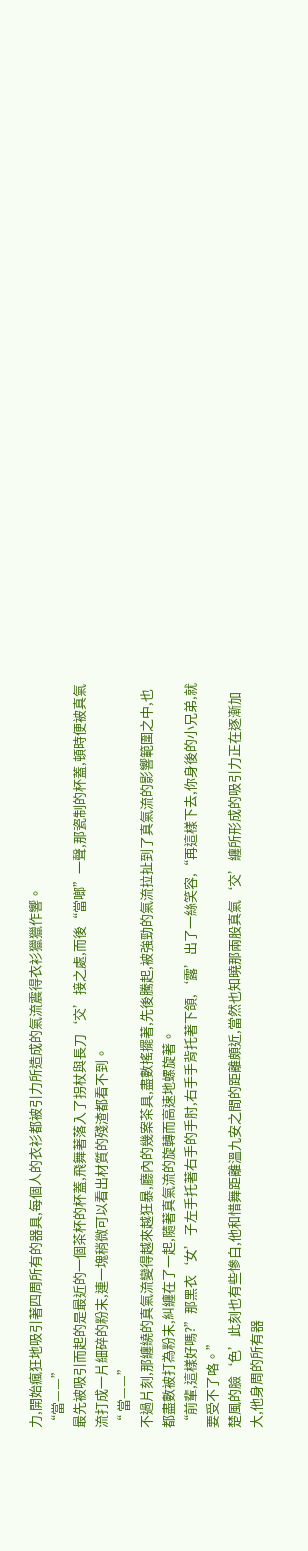力,開始瘋狂地吸引著四周所有的器具,每個人的衣衫都被引力所造成的氣流震得衣衫獵獵作響。
“當——”
最先被吸引而起的是最近的一個茶杯的杯蓋,飛舞著落入了拐杖與長刀‘交’接之處,而後“當啷”一聲,那瓷制的杯蓋,頓時便被真氣流打成一片細碎的粉末,連一塊稍微可以看出材質的殘渣都看不到。
“ 當——”
不過片刻,那纏繞的真氣流變得越來越狂暴,廳內的幾案茶具,盡數搖擺著,先後騰起,被強勁的氣流拉扯到了真氣流的影響範圍之中,也都盡數被打為粉末,糾纏在了一起,隨著真氣流的旋轉而高速地螺旋著。
“前輩,這樣好嗎?”那黑衣‘女’子左手托著右手的手肘,右手手背托著下頜,‘露’出了一絲笑容,“再這樣下去,你身後的小兄弟,就要受不了咯。”
楚風的臉‘色’此刻也有些慘白,他和惜舞距離溫九安之間的距離頗近,當然也知曉那兩股真氣‘交’纏所形成的吸引力正在逐漸加大,他身周的所有器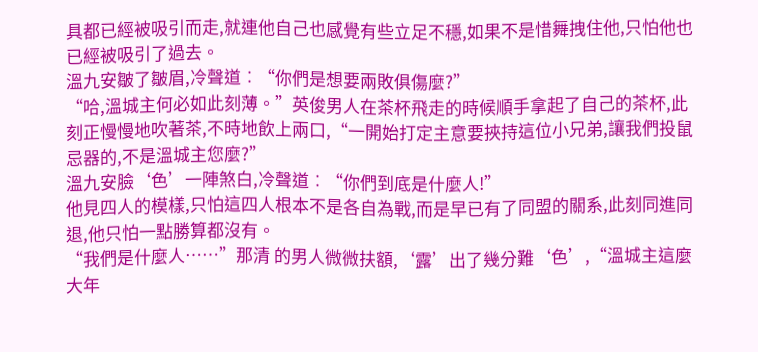具都已經被吸引而走,就連他自己也感覺有些立足不穩,如果不是惜舞拽住他,只怕他也已經被吸引了過去。
溫九安皺了皺眉,冷聲道︰“你們是想要兩敗俱傷麼?”
“哈,溫城主何必如此刻薄。”英俊男人在茶杯飛走的時候順手拿起了自己的茶杯,此刻正慢慢地吹著茶,不時地飲上兩口,“一開始打定主意要挾持這位小兄弟,讓我們投鼠忌器的,不是溫城主您麼?”
溫九安臉‘色’一陣煞白,冷聲道︰“你們到底是什麼人!”
他見四人的模樣,只怕這四人根本不是各自為戰,而是早已有了同盟的關系,此刻同進同退,他只怕一點勝算都沒有。
“我們是什麼人……”那清 的男人微微扶額,‘露’出了幾分難‘色’,“溫城主這麼大年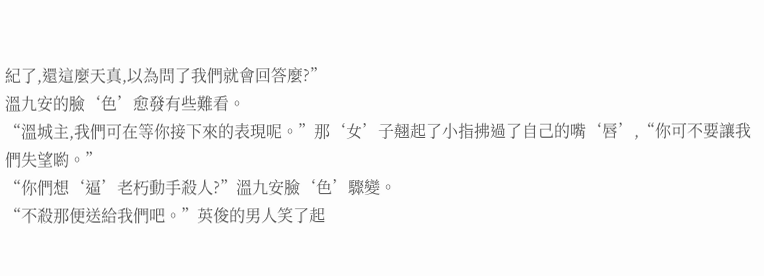紀了,還這麼天真,以為問了我們就會回答麼?”
溫九安的臉‘色’愈發有些難看。
“溫城主,我們可在等你接下來的表現呢。”那‘女’子翹起了小指拂過了自己的嘴‘唇’,“你可不要讓我們失望喲。”
“你們想‘逼’老朽動手殺人?”溫九安臉‘色’驟變。
“不殺那便送給我們吧。”英俊的男人笑了起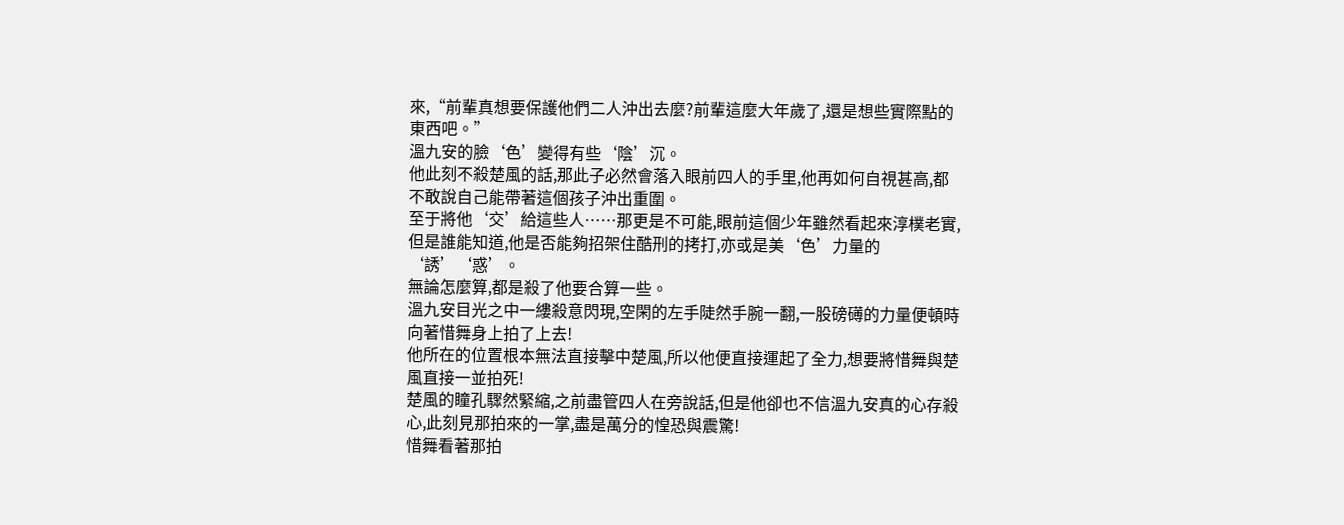來,“前輩真想要保護他們二人沖出去麼?前輩這麼大年歲了,還是想些實際點的東西吧。”
溫九安的臉‘色’變得有些‘陰’沉。
他此刻不殺楚風的話,那此子必然會落入眼前四人的手里,他再如何自視甚高,都不敢說自己能帶著這個孩子沖出重圍。
至于將他‘交’給這些人……那更是不可能,眼前這個少年雖然看起來淳樸老實,但是誰能知道,他是否能夠招架住酷刑的拷打,亦或是美‘色’力量的‘誘’‘惑’。
無論怎麼算,都是殺了他要合算一些。
溫九安目光之中一縷殺意閃現,空閑的左手陡然手腕一翻,一股磅礡的力量便頓時向著惜舞身上拍了上去!
他所在的位置根本無法直接擊中楚風,所以他便直接運起了全力,想要將惜舞與楚風直接一並拍死!
楚風的瞳孔驟然緊縮,之前盡管四人在旁說話,但是他卻也不信溫九安真的心存殺心,此刻見那拍來的一掌,盡是萬分的惶恐與震驚!
惜舞看著那拍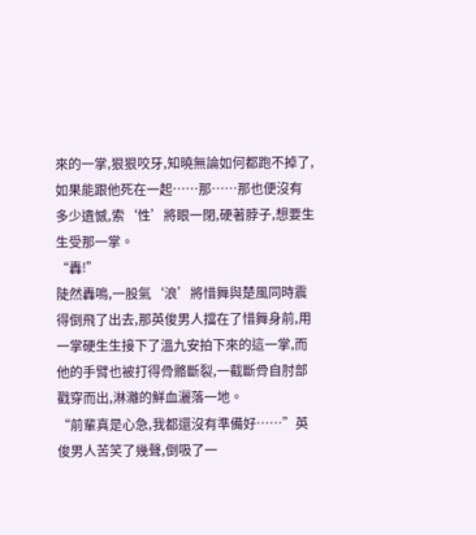來的一掌,狠狠咬牙,知曉無論如何都跑不掉了,如果能跟他死在一起……那……那也便沒有多少遺憾,索‘性’將眼一閉,硬著脖子,想要生生受那一掌。
“轟!”
陡然轟鳴,一股氣‘浪’將惜舞與楚風同時震得倒飛了出去,那英俊男人擋在了惜舞身前,用一掌硬生生接下了溫九安拍下來的這一掌,而他的手臂也被打得骨骼斷裂,一截斷骨自肘部戳穿而出,淋灕的鮮血灑落一地。
“前輩真是心急,我都還沒有準備好……”英俊男人苦笑了幾聲,倒吸了一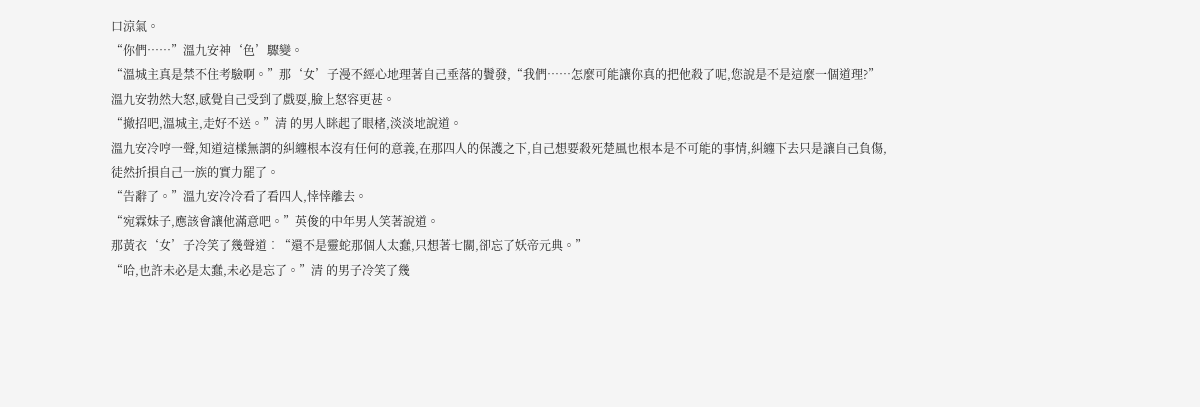口涼氣。
“你們……”溫九安神‘色’驟變。
“溫城主真是禁不住考驗啊。”那‘女’子漫不經心地理著自己垂落的鬢發,“我們……怎麼可能讓你真的把他殺了呢,您說是不是這麼一個道理?”
溫九安勃然大怒,感覺自己受到了戲耍,臉上怒容更甚。
“撤招吧,溫城主,走好不送。”清 的男人眯起了眼楮,淡淡地說道。
溫九安冷哼一聲,知道這樣無謂的糾纏根本沒有任何的意義,在那四人的保護之下,自己想要殺死楚風也根本是不可能的事情,糾纏下去只是讓自己負傷,徒然折損自己一族的實力罷了。
“告辭了。”溫九安冷冷看了看四人,悻悻離去。
“宛霖妹子,應該會讓他滿意吧。”英俊的中年男人笑著說道。
那黃衣‘女’子冷笑了幾聲道︰“還不是靈蛇那個人太蠢,只想著七關,卻忘了妖帝元典。”
“哈,也許未必是太蠢,未必是忘了。”清 的男子冷笑了幾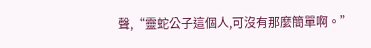聲,“靈蛇公子這個人,可沒有那麼簡單啊。”